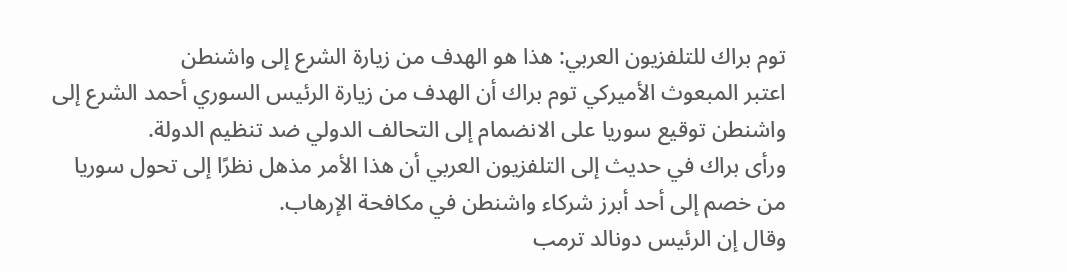توم براك للتلفزيون العربي: هذا هو الهدف من زيارة الشرع إلى واشنطن
اعتبر المبعوث الأميركي توم براك أن الهدف من زيارة الرئيس السوري أحمد الشرع إلى واشنطن توقيع سوريا على الانضمام إلى التحالف الدولي ضد تنظيم الدولة.
ورأى براك في حديث إلى التلفزيون العربي أن هذا الأمر مذهل نظرًا إلى تحول سوريا من خصم إلى أحد أبرز شركاء واشنطن في مكافحة الإرهاب.
وقال إن الرئيس دونالد ترمب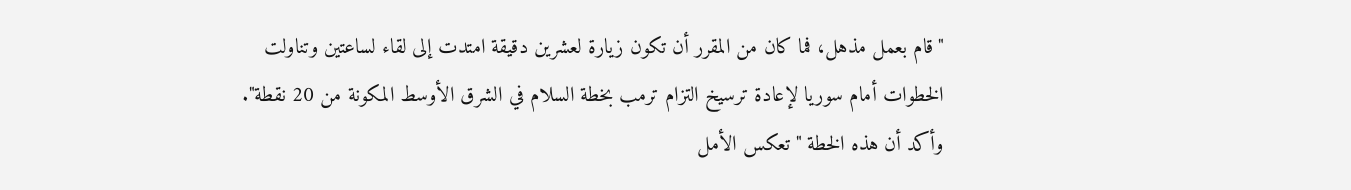"قام بعمل مذهل، فما كان من المقرر أن تكون زيارة لعشرين دقيقة امتدت إلى لقاء لساعتين وتناولت الخطوات أمام سوريا لإعادة ترسيخ التزام ترمب بخطة السلام في الشرق الأوسط المكونة من 20 نقطة".
وأكد أن هذه الخطة "تعكس الأمل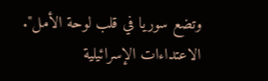وتضع سوريا في قلب لوحة الأمل".
الاعتداءات الإسرائيلية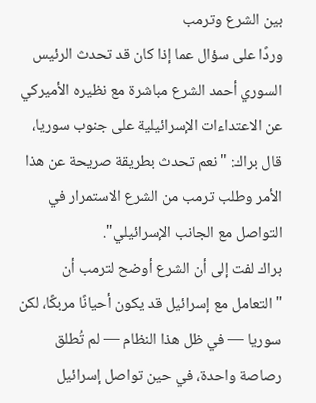بين الشرع وترمب
وردًا على سؤال عما إذا كان قد تحدث الرئيس السوري أحمد الشرع مباشرة مع نظيره الأميركي عن الاعتداءات الإسرائيلية على جنوب سوريا، قال براك: "نعم تحدث بطريقة صريحة عن هذا الأمر وطلب ترمب من الشرع الاستمرار في التواصل مع الجانب الإسرائيلي".
براك لفت إلى أن الشرع أوضح لترمب أن "التعامل مع إسرائيل قد يكون أحيانًا مربكًا، لكن سوريا — في ظل هذا النظام — لم تُطلق رصاصة واحدة، في حين تواصل إسرائيل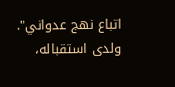اتباع نهج عدواني".
ولدى استقباله،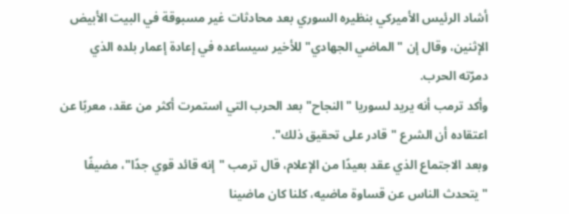أشاد الرئيس الأميركي بنظيره السوري بعد محادثات غير مسبوقة في البيت الأبيض الإثنين، وقال إن "الماضي الجهادي" للأخير سيساعده في إعادة إعمار بلده الذي دمرّته الحرب.
وأكد ترمب أنه يريد لسوريا "النجاح" بعد الحرب التي استمرت أكثر من عقد، معربًا عن اعتقاده أن الشرع "قادر على تحقيق ذلك".
وبعد الاجتماع الذي عقد بعيدًا من الإعلام، قال ترمب "إنه قائد قوي جدًا"، مضيفًا "يتحدث الناس عن قساوة ماضيه، كلنا كان ماضينا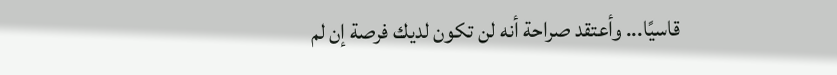قاسيًا... وأعتقد صراحة أنه لن تكون لديك فرصة إن لم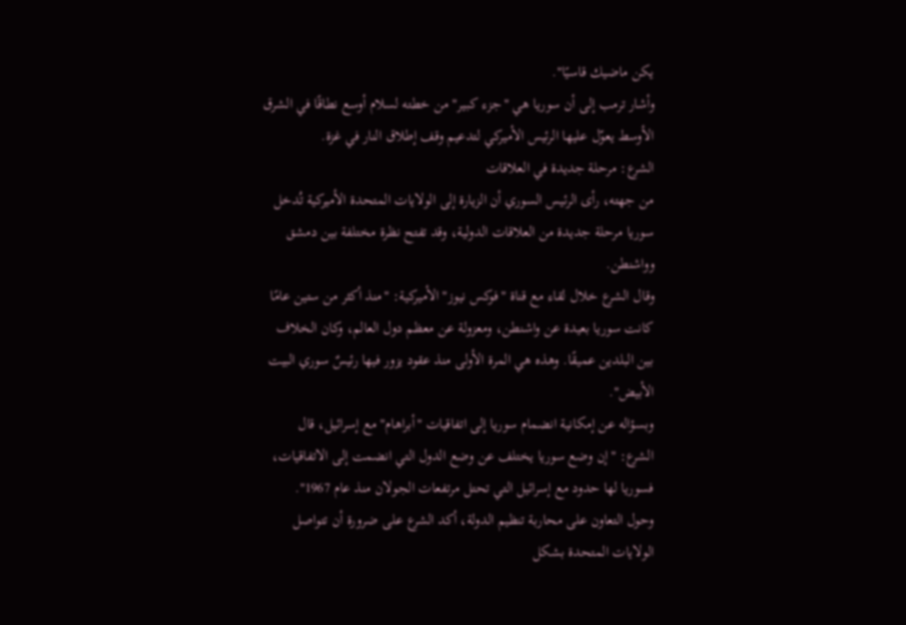يكن ماضيك قاسيًا".
وأشار ترمب إلى أن سوريا هي "جزء كبير" من خطته لسلام أوسع نطاقًا في الشرق الأوسط يعوّل عليها الرئيس الأميركي لتدعيم وقف إطلاق النار في غزة.
الشرع: مرحلة جديدة في العلاقات
من جهته، رأى الرئيس السوري أن الزيارة إلى الولايات المتحدة الأميركية تُدخل سوريا مرحلة جديدة من العلاقات الدولية، وقد تفتح نظرة مختلفة بين دمشق وواشنطن.
وقال الشرع خلال لقاء مع قناة "فوكس نيوز" الأميركية: "منذ أكثر من ستين عامًا كانت سوريا بعيدة عن واشنطن، ومعزولة عن معظم دول العالم، وكان الخلاف بين البلدين عميقًا. وهذه هي المرة الأولى منذ عقود يزور فيها رئيسٌ سوري البيت الأبيض".
وبسؤاله عن إمكانية انضمام سوريا إلى اتفاقيات "أبراهام" مع إسرائيل، قال الشرع: "إن وضع سوريا يختلف عن وضع الدول التي انضمت إلى الاتفاقيات، فسوريا لها حدود مع إسرائيل التي تحتل مرتفعات الجولان منذ عام 1967".
وحول التعاون على محاربة تنظيم الدولة، أكد الشرع على ضرورة أن تتواصل الولايات المتحدة بشكل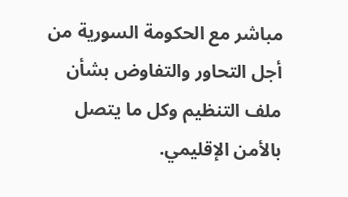مباشر مع الحكومة السورية من أجل التحاور والتفاوض بشأن ملف التنظيم وكل ما يتصل بالأمن الإقليمي.